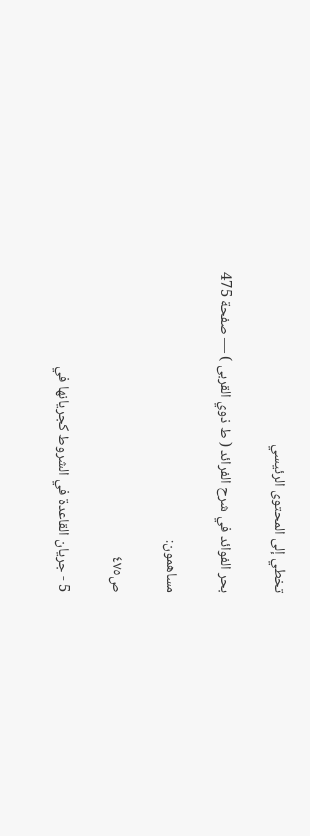تخطي إلى المحتوى الرئيسي

بحر الفوائد في شرح الفرائد ( ط ذوي القربى ) — صفحة 475

مساهمون:

ص٤٧٥

5 - جريان القاعدة في الشروط كجريانها في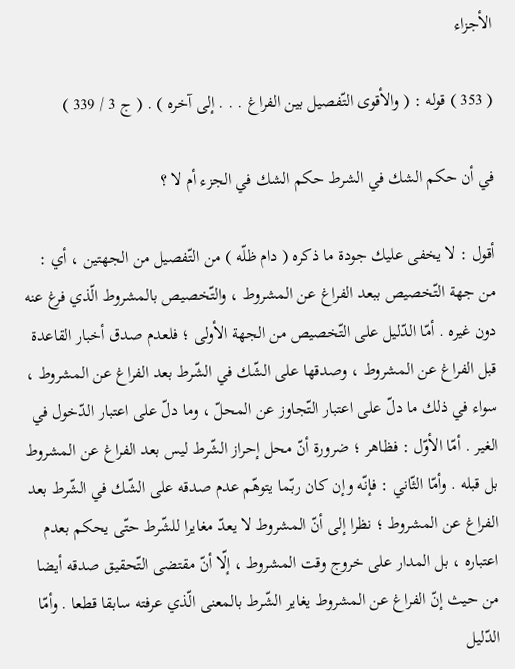الأجزاء

( 353 ) قوله : ( والأقوى التّفصيل بين الفراغ . . . إلى آخره ) . ( ج 3 / 339 )

في أن حكم الشك في الشرط حكم الشك في الجزء أم لا ؟

أقول : لا يخفى عليك جودة ما ذكره ( دام ظلّه ) من التّفصيل من الجهتين ، أي : من جهة التّخصيص ببعد الفراغ عن المشروط ، والتّخصيص بالمشروط الّذي فرغ عنه دون غيره . أمّا الدّليل على التّخصيص من الجهة الأولى ؛ فلعدم صدق أخبار القاعدة قبل الفراغ عن المشروط ، وصدقها على الشّك في الشّرط بعد الفراغ عن المشروط ، سواء في ذلك ما دلّ على اعتبار التّجاوز عن المحلّ ، وما دلّ على اعتبار الدّخول في الغير . أمّا الأوّل : فظاهر ؛ ضرورة أنّ محل إحراز الشّرط ليس بعد الفراغ عن المشروط بل قبله . وأمّا الثّاني : فإنّه وإن كان ربّما يتوهّم عدم صدقه على الشّك في الشّرط بعد الفراغ عن المشروط ؛ نظرا إلى أنّ المشروط لا يعدّ مغايرا للشّرط حتّى يحكم بعدم اعتباره ، بل المدار على خروج وقت المشروط ، إلّا أنّ مقتضى التّحقيق صدقه أيضا من حيث إنّ الفراغ عن المشروط يغاير الشّرط بالمعنى الّذي عرفته سابقا قطعا . وأمّا الدّليل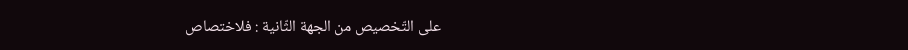على التّخصيص من الجهة الثّانية : فلاختصاص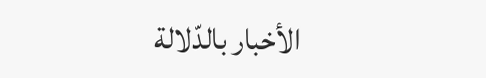الأخبار بالدّلالة